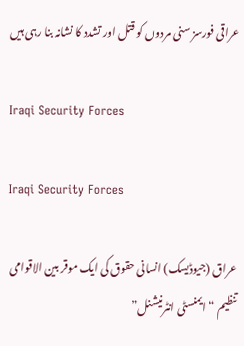عراقی فورسز سنی مردوں کو قتل اور تشدد کا نشانہ بنا رہی ہیں

Iraqi Security Forces

Iraqi Security Forces

عراق (جیوڈیسک) انسانی حقوق کی ایک موقر بین الاقوامی تنظیم “ایمنسٹی انٹرنیشنل”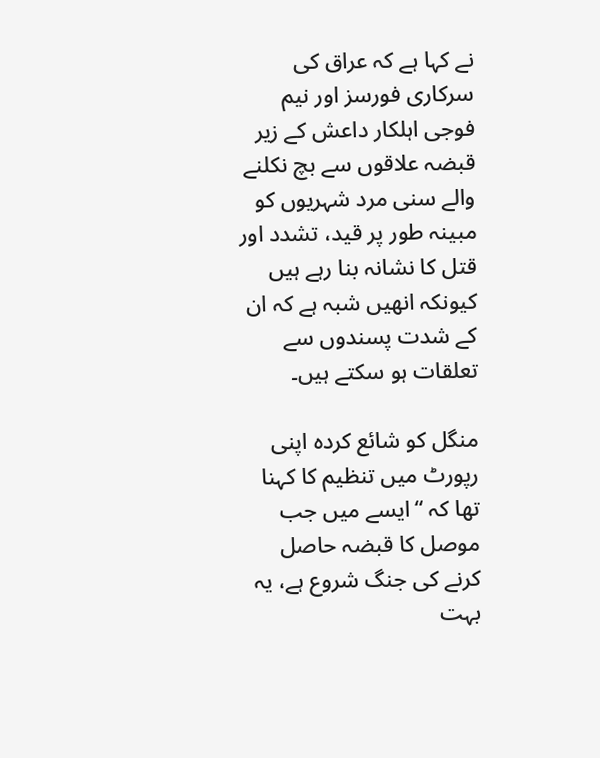نے کہا ہے کہ عراق کی سرکاری فورسز اور نیم فوجی اہلکار داعش کے زیر قبضہ علاقوں سے بچ نکلنے والے سنی مرد شہریوں کو مبینہ طور پر قید، تشدد اور قتل کا نشانہ بنا رہے ہیں کیونکہ انھیں شبہ ہے کہ ان کے شدت پسندوں سے تعلقات ہو سکتے ہیں۔

منگل کو شائع کردہ اپنی رپورٹ میں تنظیم کا کہنا تھا کہ “ایسے میں جب موصل کا قبضہ حاصل کرنے کی جنگ شروع ہے، یہ بہت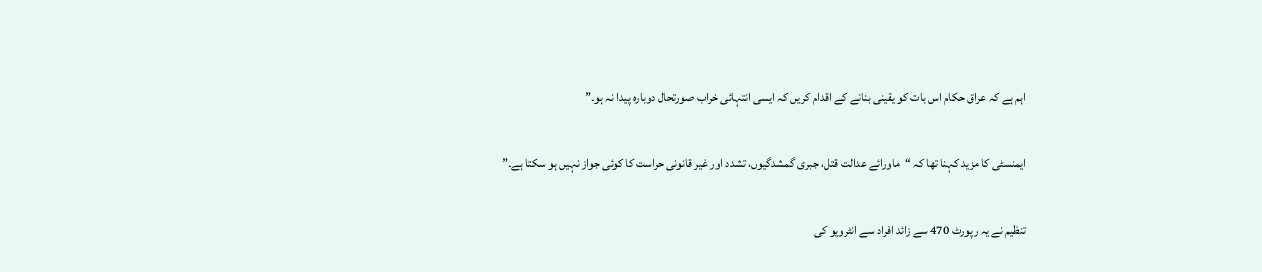اہم ہے کہ عراق حکام اس بات کو یقینی بنانے کے اقدام کریں کہ ایسی انتہائی خراب صورتحال دوبارہ پیدا نہ ہو۔”

ایمنسٹی کا مزید کہنا تھا کہ “ماورائے عدالت قتل، جبری گمشدگیوں، تشدد اور غیر قانونی حراست کا کوئی جواز نہیں ہو سکتا ہے۔”

تنظیم نے یہ رپورٹ 470 سے زائد افراد سے انٹرویو کی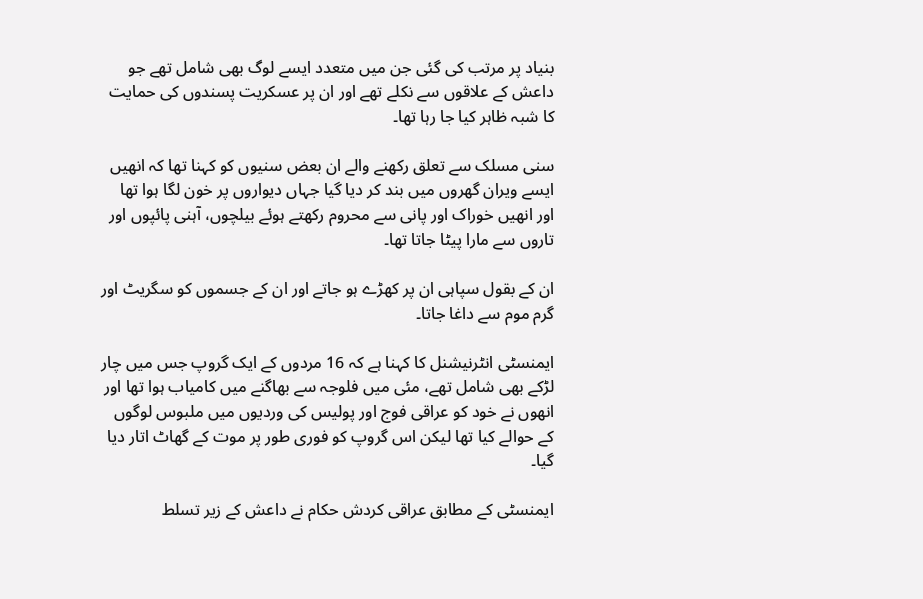بنیاد پر مرتب کی گئی جن میں متعدد ایسے لوگ بھی شامل تھے جو داعش کے علاقوں سے نکلے تھے اور ان پر عسکریت پسندوں کی حمایت کا شبہ ظاہر کیا جا رہا تھا۔

سنی مسلک سے تعلق رکھنے والے ان بعض سنیوں کو کہنا تھا کہ انھیں ایسے ویران گھروں میں بند کر دیا گیا جہاں دیواروں پر خون لگا ہوا تھا اور انھیں خوراک اور پانی سے محروم رکھتے ہوئے بیلچوں، آہنی پائپوں اور تاروں سے مارا پیٹا جاتا تھا۔

ان کے بقول سپاہی ان پر کھڑے ہو جاتے اور ان کے جسموں کو سگریٹ اور گرم موم سے داغا جاتا۔

ایمنسٹی انٹرنیشنل کا کہنا ہے کہ 16 مردوں کے ایک گروپ جس میں چار لڑکے بھی شامل تھے، مئی میں فلوجہ سے بھاگنے میں کامیاب ہوا تھا اور انھوں نے خود کو عراقی فوج اور پولیس کی وردیوں میں ملبوس لوگوں کے حوالے کیا تھا لیکن اس گروپ کو فوری طور پر موت کے گھاٹ اتار دیا گیا۔

ایمنسٹی کے مطابق عراقی کردش حکام نے داعش کے زیر تسلط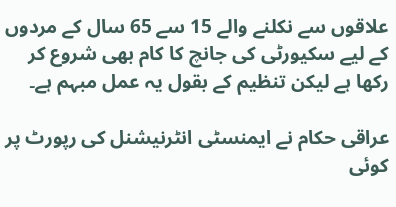علاقوں سے نکلنے والے 15 سے 65 سال کے مردوں کے لیے سکیورٹی کی جانچ کا کام بھی شروع کر رکھا ہے لیکن تنظیم کے بقول یہ عمل مبہم ہے۔

عراقی حکام نے ایمنسٹی انٹرنیشنل کی رپورٹ پر کوئی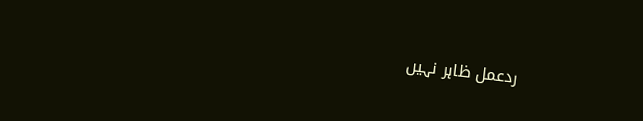ردعمل ظاہر نہیں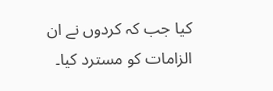کیا جب کہ کردوں نے ان الزامات کو مسترد کیا۔